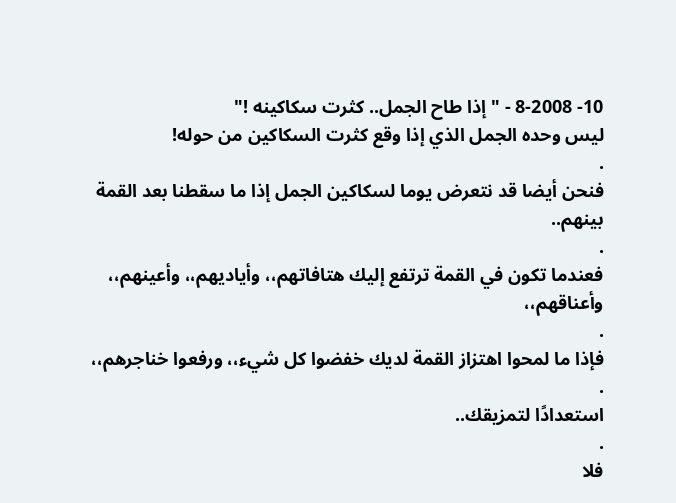10- 8-2008 - " إذا طاح الجمل.. كثرت سكاكينه !"
ليس وحده الجمل الذي إذا وقع كثرت السكاكين من حوله!
.
فنحن أيضا قد نتعرض يوما لسكاكين الجمل إذا ما سقطنا بعد القمة بينهم..
.
فعندما تكون في القمة ترتفع إليك هتافاتهم،، وأياديهم،، وأعينهم،، وأعناقهم،،
.
فإذا ما لمحوا اهتزاز القمة لديك خفضوا كل شيء،، ورفعوا خناجرهم،،
.
استعدادًا لتمزيقك..
.
فلا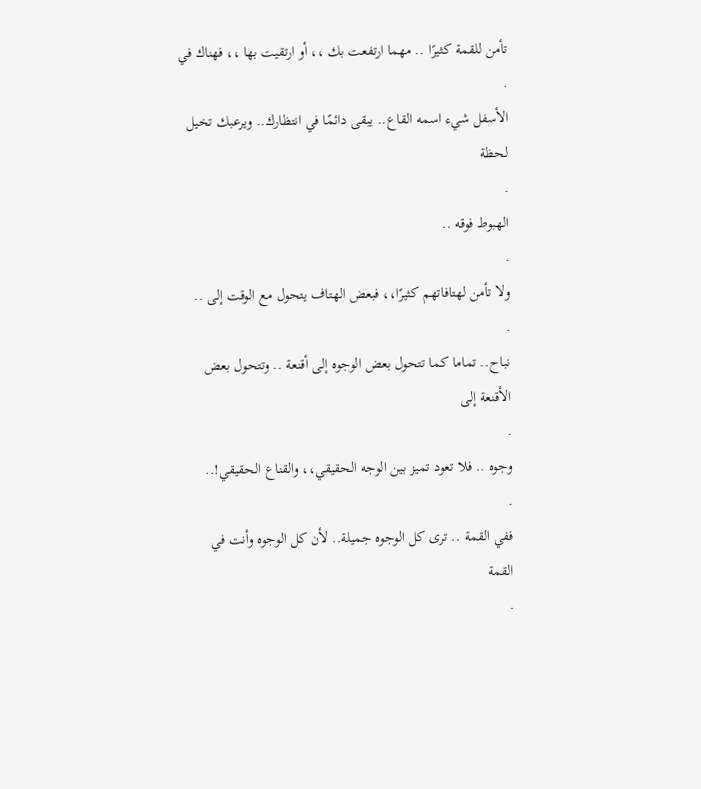تأمن للقمة كثيرًا .. مهما ارتفعت بك ،، أو ارتقيت بها ،، فهناك في
.
الأسفل شيء اسمه القاع.. يبقى دائمًا في انتظارك.. ويرعبك تخيل لحظة
.
الهبوط فوقه ..
.
ولا تأمن لهتافاتهم كثيرًا،، فبعض الهتاف يتحول مع الوقت إلى ..
.
نباح.. تماما كما تتحول بعض الوجوه إلى أقنعة .. وتتحول بعض الأقنعة إلى
.
وجوه .. فلا تعود تميز بين الوجه الحقيقي،، والقناع الحقيقي!..
.
ففي القمة .. ترى كل الوجوه جميلة.. لأن كل الوجوه وأنت في القمة
.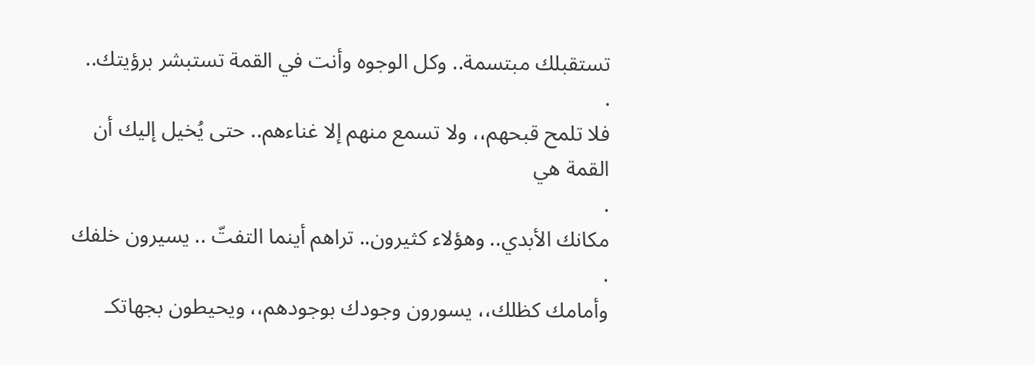تستقبلك مبتسمة.. وكل الوجوه وأنت في القمة تستبشر برؤيتك..
.
فلا تلمح قبحهم،، ولا تسمع منهم إلا غناءهم.. حتى يُخيل إليك أن القمة هي
.
مكانك الأبدي.. وهؤلاء كثيرون.. تراهم أينما التفتّ .. يسيرون خلفك
.
وأمامك كظلك،، يسورون وجودك بوجودهم،، ويحيطون بجهاتكـ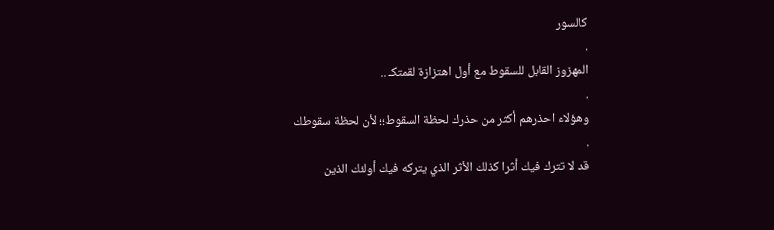كالسور
.
المهزوز القابل للسقوط مع أول اهتزازة لقمتكـ ..
.
وهؤلاء احذرهم أكثر من حذرك لحظة السقوط؛؛ لأن لحظة سقوطك
.
قد لا تترك فيك أثرا كذلك الأثر الذي يتركه فيك أولئك الذين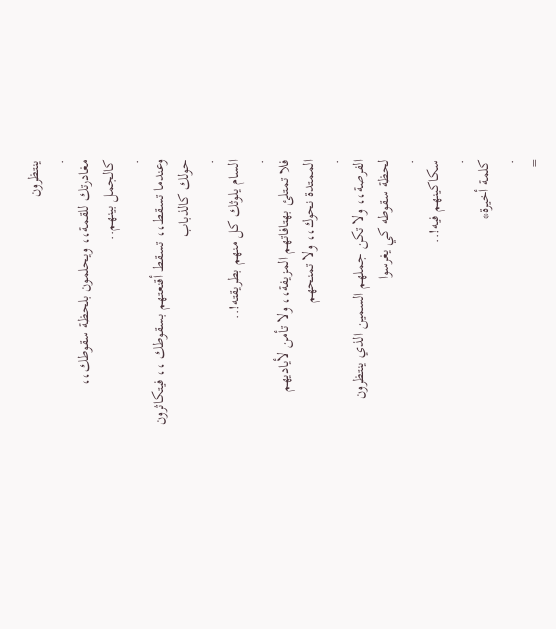ينتظرون
.
مغادرتك للقمة،، ويحلمون بلحظة سقوطك،، كالجمل بينهم..
.
وعندما تسقط،، تسقط أقنعتهم بسقوطك ،، فيتكاثرون حولك كالذباب
.
السام يلوثك كل منهم بطريقته!..
.
فلا تمتلئ بهتافاتهم المزيفة،، ولا تأمن لأياديهم الممتدة نحوك،، ولا تمنحهم
.
الفرصة،، ولا تكن جملهم السمين الذي ينتظرون لحظة سقوطه كي يغرسوا
.
سكاكينهم فيه!..
.
كلمة أخيرة*
.
=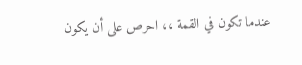عندما تكون في القمة ،، احرص على أن يكون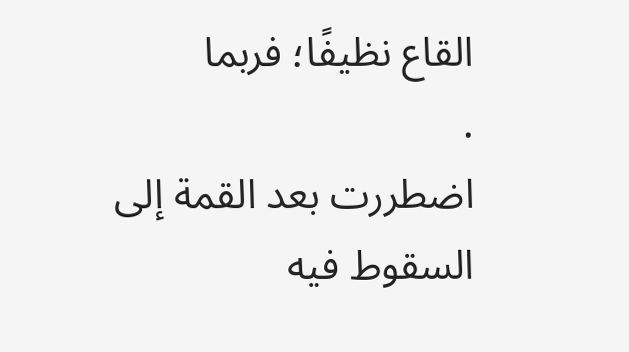القاع نظيفًا؛ فربما
.
اضطررت بعد القمة إلى السقوط فيه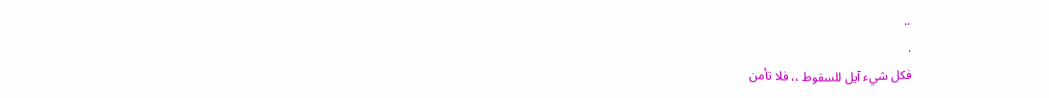..
.
فكل شيء آيل للسقوط ،، فلا تأمن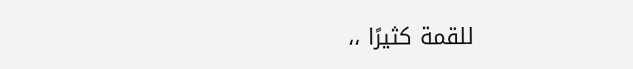للقمة كثيرًا ،،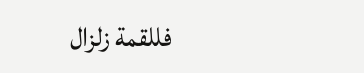فللقمة زلزال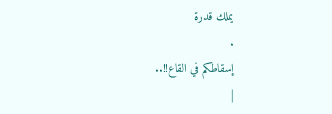يملك قدرة
.
إسقاطكم في القاع!!..
|